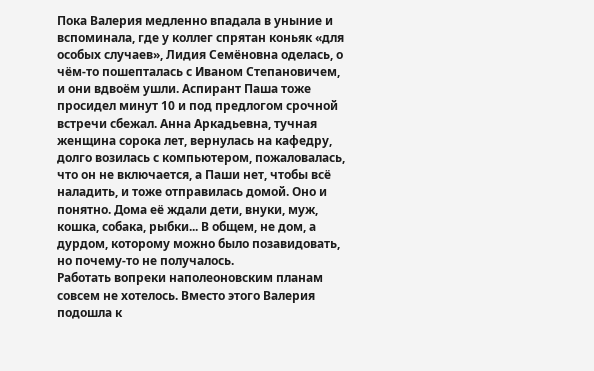Пока Валерия медленно впадала в уныние и вспоминала, где у коллег спрятан коньяк «для особых случаев», Лидия Семёновна оделась, о чём-то пошепталась с Иваном Степановичем, и они вдвоём ушли. Аспирант Паша тоже просидел минут 10 и под предлогом срочной встречи сбежал. Анна Аркадьевна, тучная женщина сорока лет, вернулась на кафедру, долго возилась с компьютером, пожаловалась, что он не включается, а Паши нет, чтобы всё наладить, и тоже отправилась домой. Оно и понятно. Дома её ждали дети, внуки, муж, кошка, собака, рыбки... В общем, не дом, а дурдом, которому можно было позавидовать, но почему-то не получалось.
Работать вопреки наполеоновским планам совсем не хотелось. Вместо этого Валерия подошла к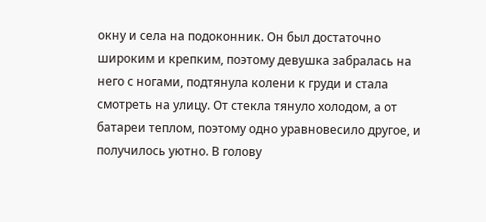окну и села на подоконник. Он был достаточно широким и крепким, поэтому девушка забралась на него с ногами, подтянула колени к груди и стала смотреть на улицу. От стекла тянуло холодом, а от батареи теплом, поэтому одно уравновесило другое, и получилось уютно. В голову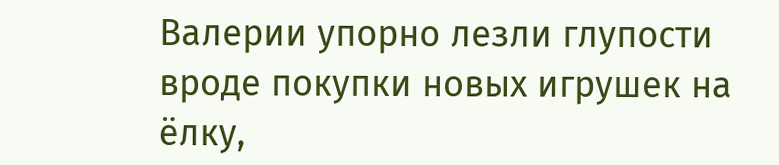Валерии упорно лезли глупости вроде покупки новых игрушек на ёлку,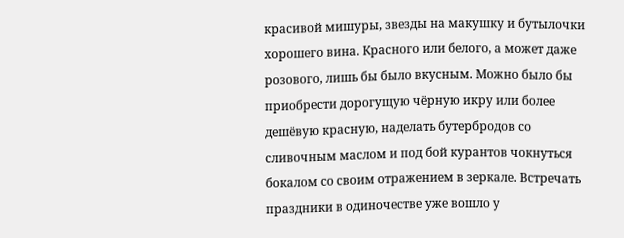красивой мишуры, звезды на макушку и бутылочки хорошего вина. Красного или белого, а может даже розового, лишь бы было вкусным. Можно было бы приобрести дорогущую чёрную икру или более дешёвую красную, наделать бутербродов со сливочным маслом и под бой курантов чокнуться бокалом со своим отражением в зеркале. Встречать праздники в одиночестве уже вошло у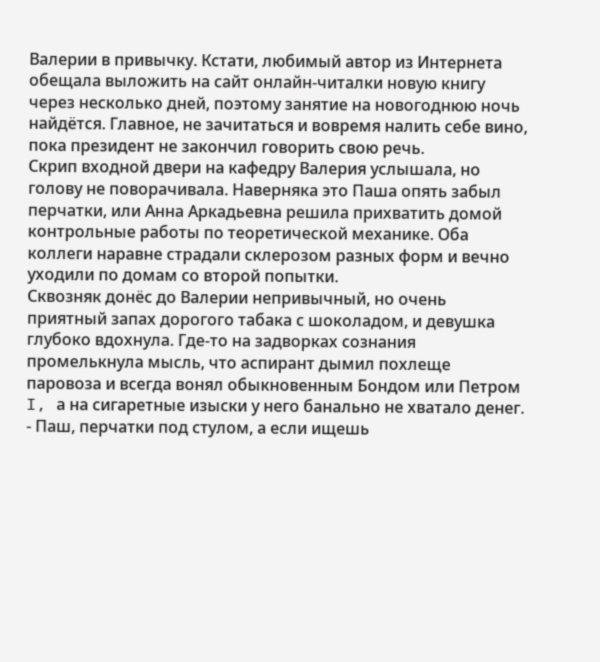Валерии в привычку. Кстати, любимый автор из Интернета обещала выложить на сайт онлайн-читалки новую книгу через несколько дней, поэтому занятие на новогоднюю ночь найдётся. Главное, не зачитаться и вовремя налить себе вино, пока президент не закончил говорить свою речь.
Скрип входной двери на кафедру Валерия услышала, но голову не поворачивала. Наверняка это Паша опять забыл перчатки, или Анна Аркадьевна решила прихватить домой контрольные работы по теоретической механике. Оба коллеги наравне страдали склерозом разных форм и вечно уходили по домам со второй попытки.
Сквозняк донёс до Валерии непривычный, но очень приятный запах дорогого табака с шоколадом, и девушка глубоко вдохнула. Где-то на задворках сознания промелькнула мысль, что аспирант дымил похлеще паровоза и всегда вонял обыкновенным Бондом или Петром I, а на сигаретные изыски у него банально не хватало денег.
- Паш, перчатки под стулом, а если ищешь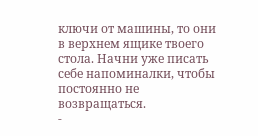ключи от машины, то они в верхнем ящике твоего стола. Начни уже писать себе напоминалки, чтобы постоянно не возвращаться.
-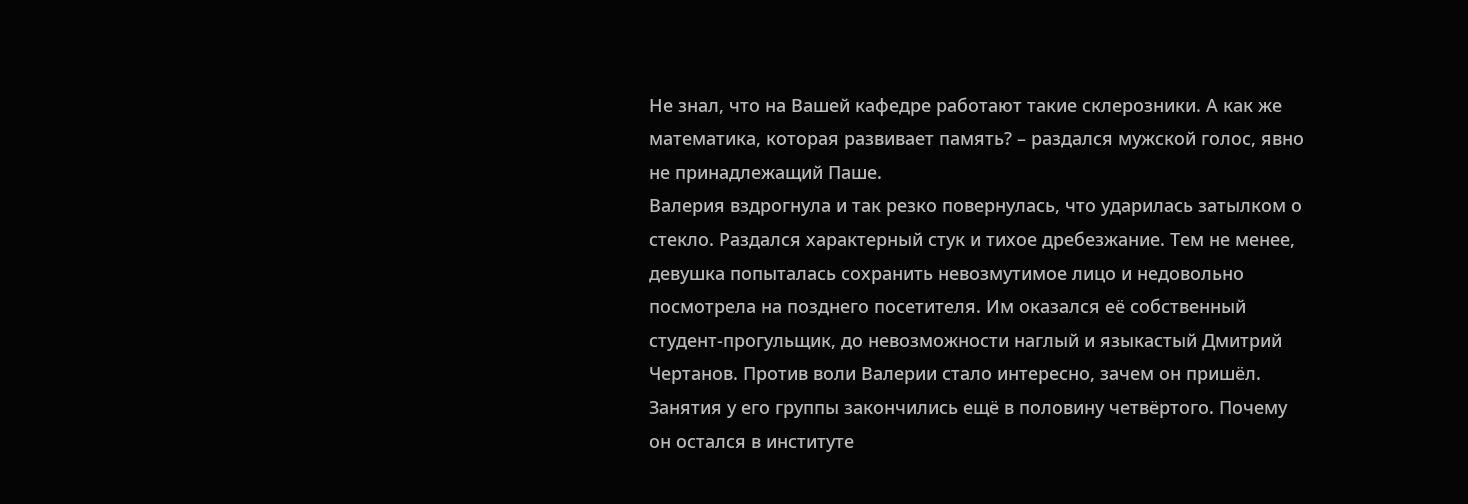Не знал, что на Вашей кафедре работают такие склерозники. А как же математика, которая развивает память? – раздался мужской голос, явно не принадлежащий Паше.
Валерия вздрогнула и так резко повернулась, что ударилась затылком о стекло. Раздался характерный стук и тихое дребезжание. Тем не менее, девушка попыталась сохранить невозмутимое лицо и недовольно посмотрела на позднего посетителя. Им оказался её собственный студент-прогульщик, до невозможности наглый и языкастый Дмитрий Чертанов. Против воли Валерии стало интересно, зачем он пришёл. Занятия у его группы закончились ещё в половину четвёртого. Почему он остался в институте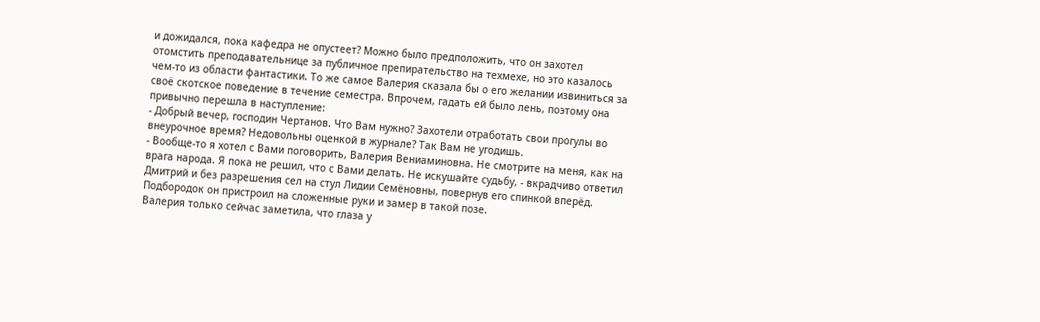и дожидался, пока кафедра не опустеет? Можно было предположить, что он захотел отомстить преподавательнице за публичное препирательство на техмехе, но это казалось чем-то из области фантастики. То же самое Валерия сказала бы о его желании извиниться за своё скотское поведение в течение семестра. Впрочем, гадать ей было лень, поэтому она привычно перешла в наступление:
- Добрый вечер, господин Чертанов. Что Вам нужно? Захотели отработать свои прогулы во внеурочное время? Недовольны оценкой в журнале? Так Вам не угодишь.
- Вообще-то я хотел с Вами поговорить, Валерия Вениаминовна. Не смотрите на меня, как на врага народа. Я пока не решил, что с Вами делать. Не искушайте судьбу, - вкрадчиво ответил Дмитрий и без разрешения сел на стул Лидии Семёновны, повернув его спинкой вперёд. Подбородок он пристроил на сложенные руки и замер в такой позе.
Валерия только сейчас заметила, что глаза у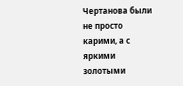Чертанова были не просто карими, а с яркими золотыми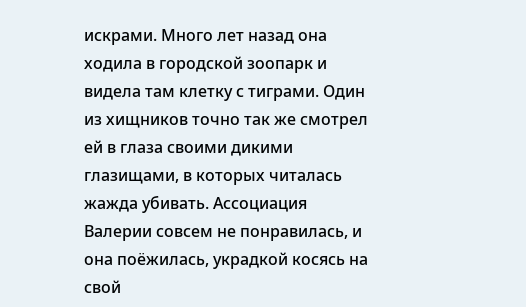искрами. Много лет назад она ходила в городской зоопарк и видела там клетку с тиграми. Один из хищников точно так же смотрел ей в глаза своими дикими глазищами, в которых читалась жажда убивать. Ассоциация Валерии совсем не понравилась, и она поёжилась, украдкой косясь на свой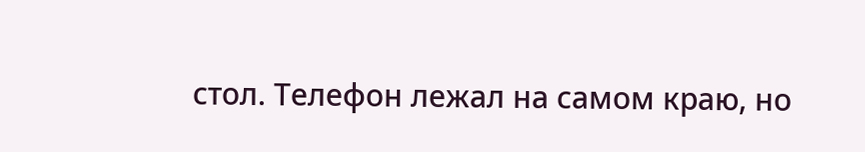стол. Телефон лежал на самом краю, но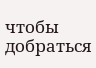чтобы добраться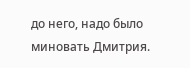до него, надо было миновать Дмитрия.